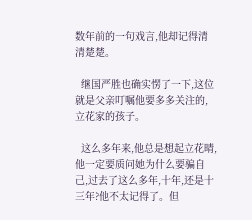数年前的一句戏言,他却记得清清楚楚。

  继国严胜也确实愣了一下,这位就是父亲叮嘱他要多多关注的,立花家的孩子。

  这么多年来,他总是想起立花晴,他一定要质问她为什么要骗自己,过去了这么多年,十年,还是十三年?他不太记得了。但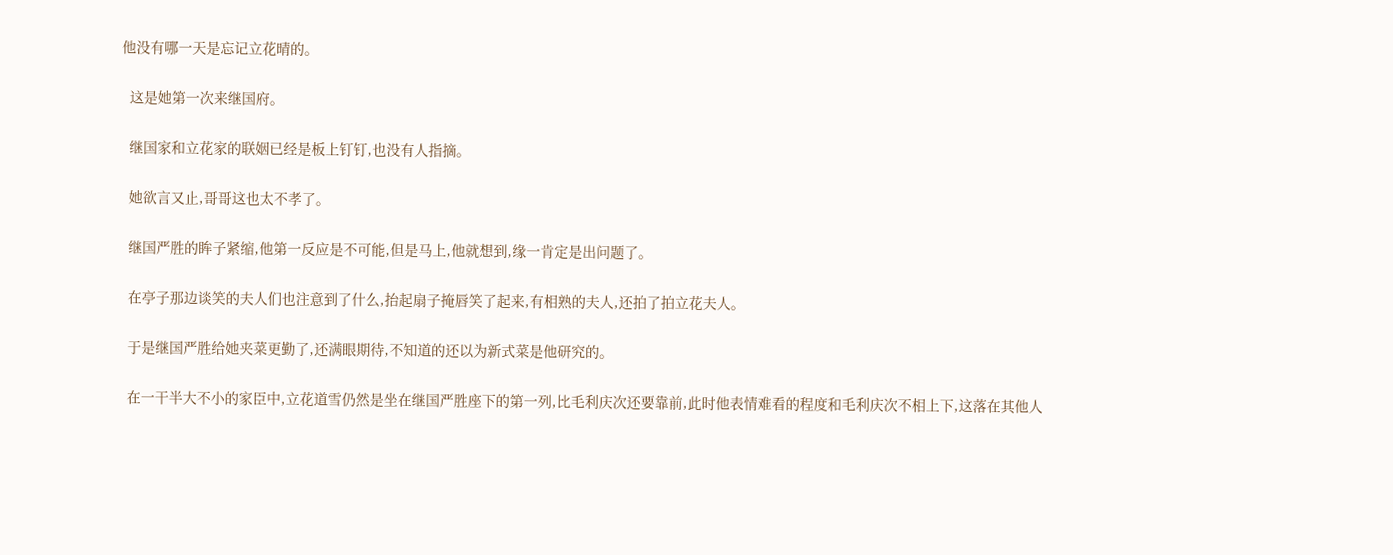他没有哪一天是忘记立花晴的。

  这是她第一次来继国府。

  继国家和立花家的联姻已经是板上钉钉,也没有人指摘。

  她欲言又止,哥哥这也太不孝了。

  继国严胜的眸子紧缩,他第一反应是不可能,但是马上,他就想到,缘一肯定是出问题了。

  在亭子那边谈笑的夫人们也注意到了什么,抬起扇子掩唇笑了起来,有相熟的夫人,还拍了拍立花夫人。

  于是继国严胜给她夹菜更勤了,还满眼期待,不知道的还以为新式菜是他研究的。

  在一干半大不小的家臣中,立花道雪仍然是坐在继国严胜座下的第一列,比毛利庆次还要靠前,此时他表情难看的程度和毛利庆次不相上下,这落在其他人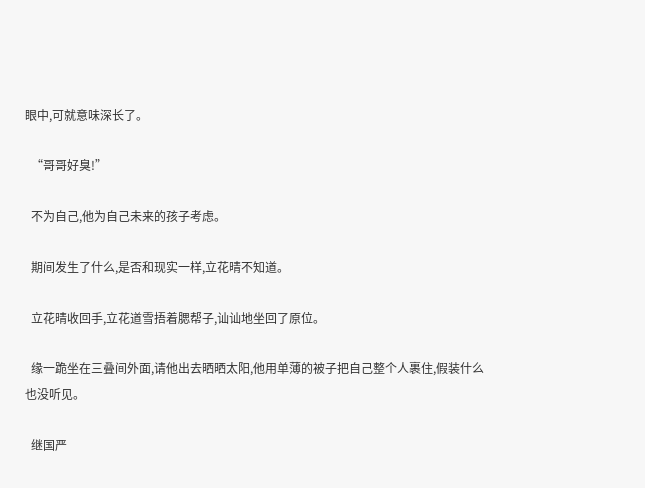眼中,可就意味深长了。

  “哥哥好臭!”

  不为自己,他为自己未来的孩子考虑。

  期间发生了什么,是否和现实一样,立花晴不知道。

  立花晴收回手,立花道雪捂着腮帮子,讪讪地坐回了原位。

  缘一跪坐在三叠间外面,请他出去晒晒太阳,他用单薄的被子把自己整个人裹住,假装什么也没听见。

  继国严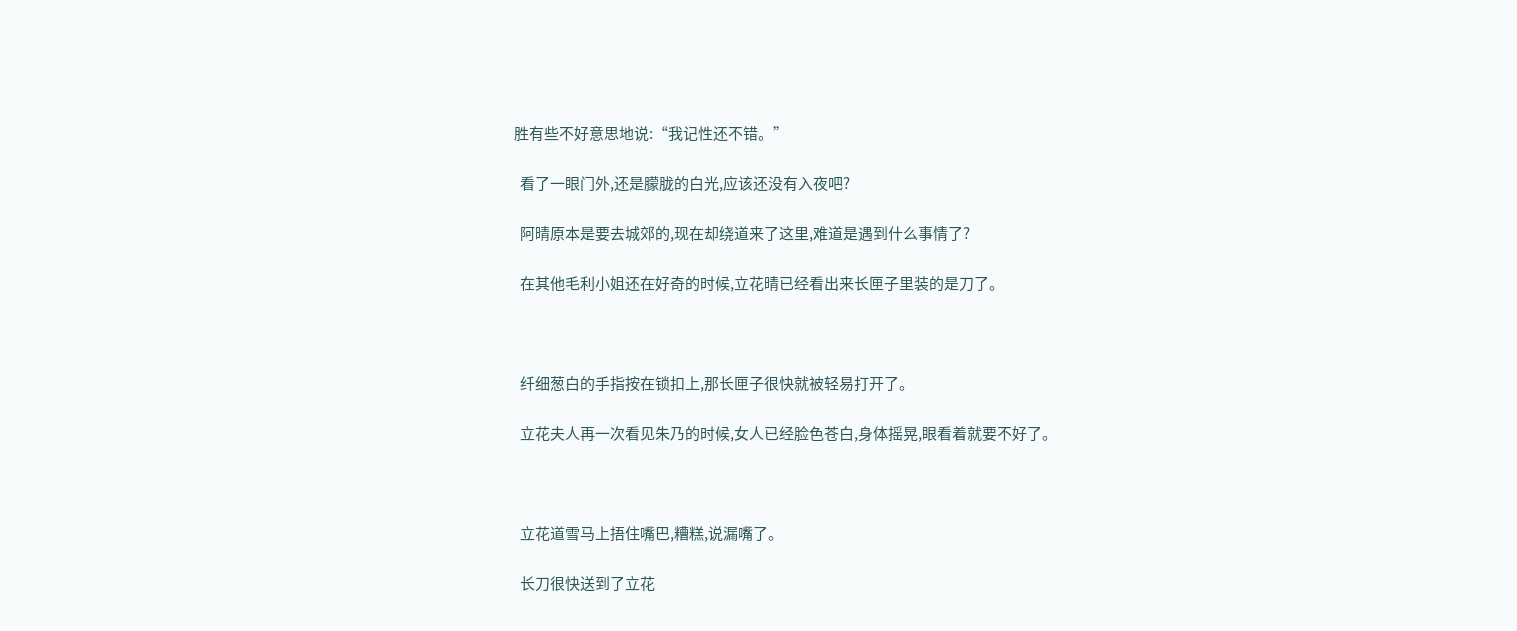胜有些不好意思地说:“我记性还不错。”

  看了一眼门外,还是朦胧的白光,应该还没有入夜吧?

  阿晴原本是要去城郊的,现在却绕道来了这里,难道是遇到什么事情了?

  在其他毛利小姐还在好奇的时候,立花晴已经看出来长匣子里装的是刀了。



  纤细葱白的手指按在锁扣上,那长匣子很快就被轻易打开了。

  立花夫人再一次看见朱乃的时候,女人已经脸色苍白,身体摇晃,眼看着就要不好了。



  立花道雪马上捂住嘴巴,糟糕,说漏嘴了。

  长刀很快送到了立花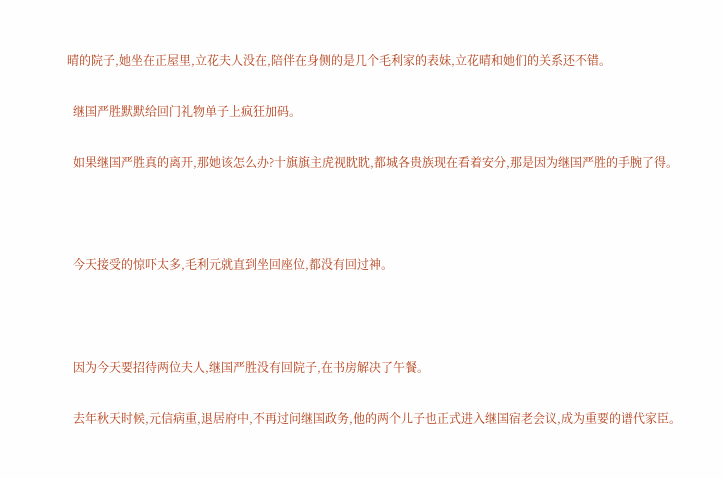晴的院子,她坐在正屋里,立花夫人没在,陪伴在身侧的是几个毛利家的表妹,立花晴和她们的关系还不错。

  继国严胜默默给回门礼物单子上疯狂加码。

  如果继国严胜真的离开,那她该怎么办?十旗旗主虎视眈眈,都城各贵族现在看着安分,那是因为继国严胜的手腕了得。



  今天接受的惊吓太多,毛利元就直到坐回座位,都没有回过神。



  因为今天要招待两位夫人,继国严胜没有回院子,在书房解决了午餐。

  去年秋天时候,元信病重,退居府中,不再过问继国政务,他的两个儿子也正式进入继国宿老会议,成为重要的谱代家臣。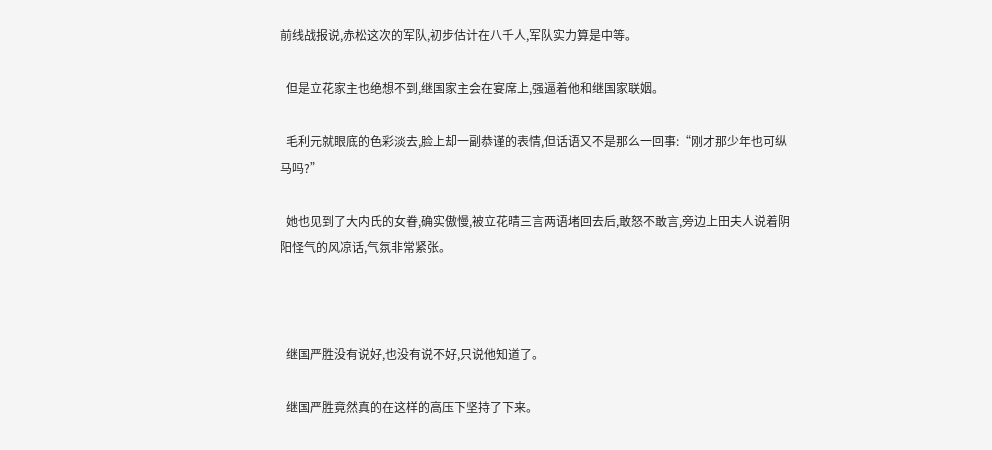前线战报说,赤松这次的军队,初步估计在八千人,军队实力算是中等。

  但是立花家主也绝想不到,继国家主会在宴席上,强逼着他和继国家联姻。

  毛利元就眼底的色彩淡去,脸上却一副恭谨的表情,但话语又不是那么一回事:“刚才那少年也可纵马吗?”

  她也见到了大内氏的女眷,确实傲慢,被立花晴三言两语堵回去后,敢怒不敢言,旁边上田夫人说着阴阳怪气的风凉话,气氛非常紧张。



  继国严胜没有说好,也没有说不好,只说他知道了。

  继国严胜竟然真的在这样的高压下坚持了下来。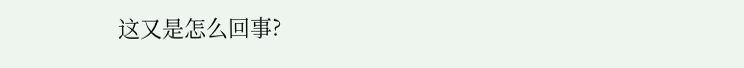这又是怎么回事?